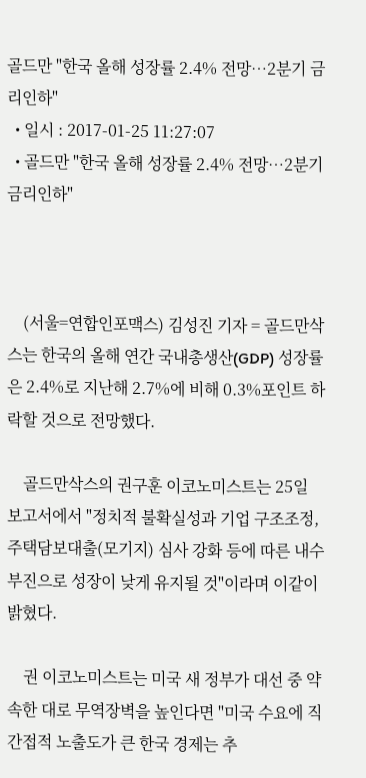골드만 "한국 올해 성장률 2.4% 전망…2분기 금리인하"
  • 일시 : 2017-01-25 11:27:07
  • 골드만 "한국 올해 성장률 2.4% 전망…2분기 금리인하"



    (서울=연합인포맥스) 김성진 기자 = 골드만삭스는 한국의 올해 연간 국내총생산(GDP) 성장률은 2.4%로 지난해 2.7%에 비해 0.3%포인트 하락할 것으로 전망했다.

    골드만삭스의 권구훈 이코노미스트는 25일 보고서에서 "정치적 불확실성과 기업 구조조정, 주택담보대출(모기지) 심사 강화 등에 따른 내수 부진으로 성장이 낮게 유지될 것"이라며 이같이 밝혔다.

    권 이코노미스트는 미국 새 정부가 대선 중 약속한 대로 무역장벽을 높인다면 "미국 수요에 직간접적 노출도가 큰 한국 경제는 추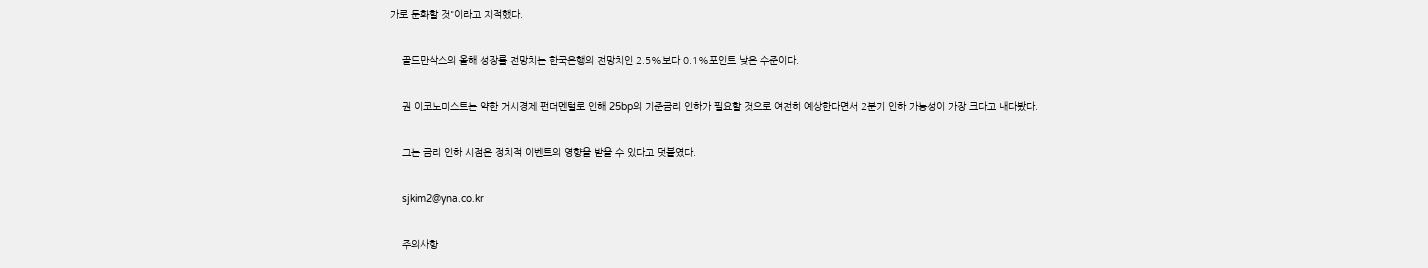가로 둔화할 것"이라고 지적했다.

    골드만삭스의 올해 성장률 전망치는 한국은행의 전망치인 2.5%보다 0.1%포인트 낮은 수준이다.

    권 이코노미스트는 약한 거시경제 펀더멘털로 인해 25bp의 기준금리 인하가 필요할 것으로 여전히 예상한다면서 2분기 인하 가능성이 가장 크다고 내다봤다.

    그는 금리 인하 시점은 정치적 이벤트의 영향을 받을 수 있다고 덧붙였다.

    sjkim2@yna.co.kr

    주의사항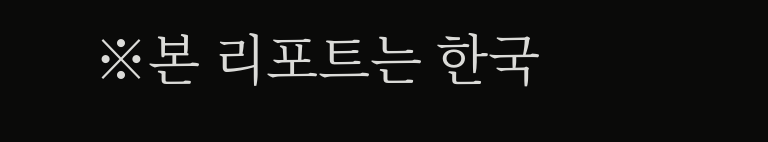※본 리포트는 한국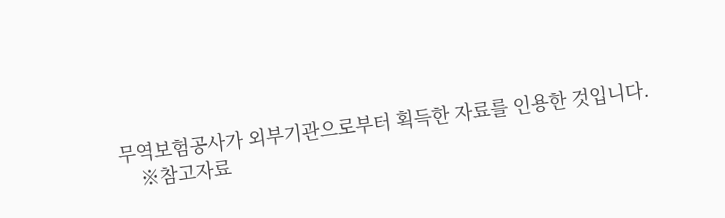무역보험공사가 외부기관으로부터 획득한 자료를 인용한 것입니다.
    ※참고자료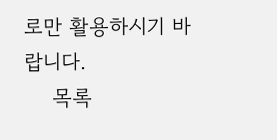로만 활용하시기 바랍니다.
    목록